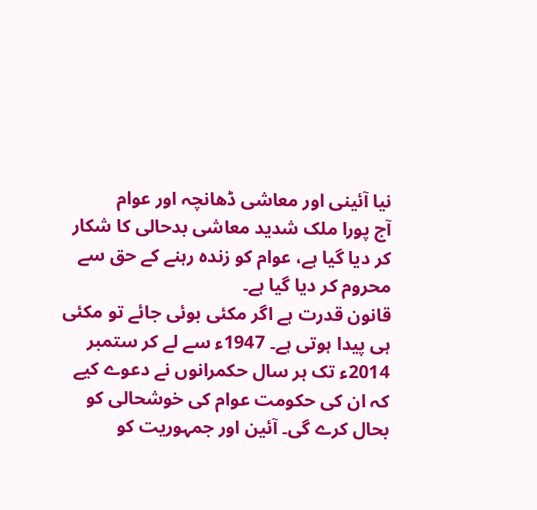نیا آئینی اور معاشی ڈھانچہ اور عوام
آج پورا ملک شدید معاشی بدحالی کا شکار کر دیا گیا ہے، عوام کو زندہ رہنے کے حق سے محروم کر دیا گیا ہے۔
قانون قدرت ہے اگر مکئی بوئی جائے تو مکئی ہی پیدا ہوتی ہے۔ 1947ء سے لے کر ستمبر 2014ء تک ہر سال حکمرانوں نے دعوے کیے کہ ان کی حکومت عوام کی خوشحالی کو بحال کرے گی۔ آئین اور جمہوریت کو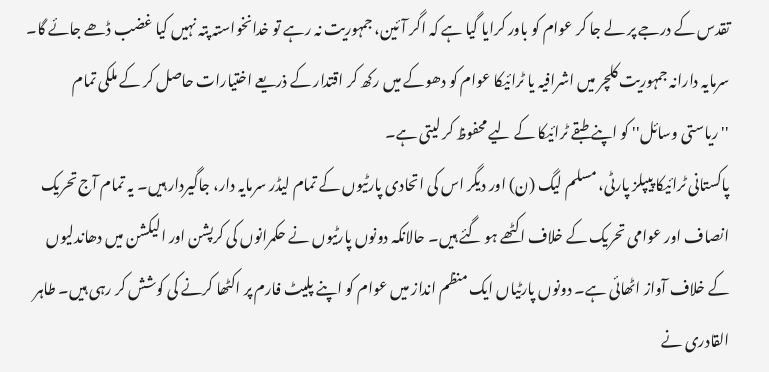تقدس کے درجے پر لے جا کر عوام کو باور کرایا گیا ہے کہ اگر آئین، جمہوریت نہ رہے تو خدانخواستہ پتہ نہیں کیا غضب ڈھے جائے گا۔ سرمایہ دارانہ جمہوریت کلچر میں اشرافیہ یا ٹرائیکا عوام کو دھوکے میں رکھ کر اقتدار کے ذریعے اختیارات حاصل کر کے ملکی تمام ''ریاستی وسائل'' کو اپنے طبقے ٹرائیکا کے لیے محفوظ کر لیتی ہے۔
پاکستانی ٹرائیکا پیپلز پارٹی، مسلم لیگ (ن) اور دیگر اس کی اتحادی پارٹیوں کے تمام لیڈر سرمایہ دار، جاگیردار ہیں۔ یہ تمام آج تحریک انصاف اور عوامی تحریک کے خلاف اکٹھے ہو گئے ہیں۔ حالانکہ دونوں پارٹیوں نے حکمرانوں کی کرپشن اور الیکشن میں دھاندلیوں کے خلاف آواز اٹھائی ہے۔ دونوں پارٹیاں ایک منظم انداز میں عوام کو اپنے پلیٹ فارم پر اکٹھا کرنے کی کوشش کر رہی ہیں۔ طاہر القادری نے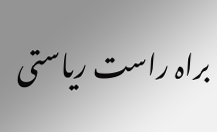براہ راست ریاستی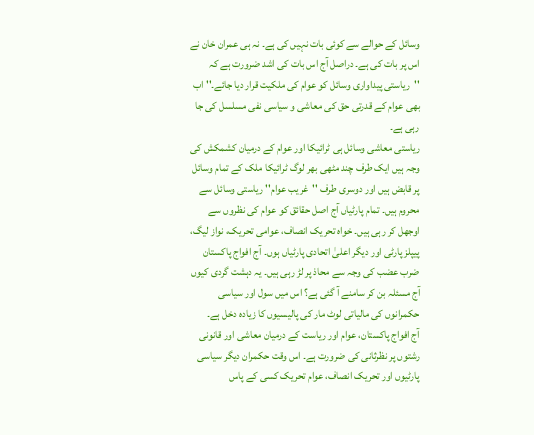وسائل کے حوالے سے کوئی بات نہیں کی ہے۔ نہ ہی عمران خان نے اس پر بات کی ہے۔ دراصل آج اس بات کی اشد ضرورت ہے کہ ''ریاستی پیداواری وسائل کو عوام کی ملکیت قرار دیا جائے۔'' اب بھی عوام کے قدرتی حق کی معاشی و سیاسی نفی مسلسل کی جا رہی ہے۔
ریاستی معاشی وسائل ہی ٹرائیکا اور عوام کے درمیان کشمکش کی وجہ ہیں ایک طرف چند مٹھی بھر لوگ ٹرائیکا ملک کے تمام وسائل پر قابض ہیں اور دوسری طرف ''غریب عوام'' ریاستی وسائل سے محروم ہیں۔ تمام پارٹیاں آج اصل حقائق کو عوام کی نظروں سے اوجھل کر رہی ہیں۔ خواہ تحریک انصاف، عوامی تحریک، نواز لیگ، پیپلز پارٹی اور دیگر اعلیٰ اتحادی پارٹیاں ہوں۔ آج افواج پاکستان ضرب عضب کی وجہ سے محاذ پر لڑ رہی ہیں۔ یہ دہشت گردی کیوں آج مسئلہ بن کر سامنے آ گئی ہے؟ اس میں سول اور سیاسی حکمرانوں کی مالیاتی لوٹ مار کی پالیسیوں کا زیادہ دخل ہے۔
آج افواج پاکستان، عوام اور ریاست کے درمیان معاشی اور قانونی رشتوں پر نظرثانی کی ضرورت ہے۔ اس وقت حکمران دیگر سیاسی پارٹیوں اور تحریک انصاف، عوام تحریک کسی کے پاس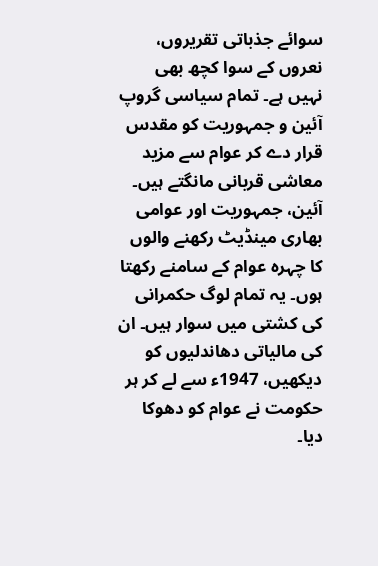سوائے جذباتی تقریروں، نعروں کے سوا کچھ بھی نہیں ہے۔ تمام سیاسی گروپ آئین و جمہوریت کو مقدس قرار دے کر عوام سے مزید معاشی قربانی مانگتے ہیں۔ آئین، جمہوریت اور عوامی بھاری مینڈیٹ رکھنے والوں کا چہرہ عوام کے سامنے رکھتا ہوں۔ یہ تمام لوگ حکمرانی کی کشتی میں سوار ہیں۔ ان کی مالیاتی دھاندلیوں کو دیکھیں، 1947ء سے لے کر ہر حکومت نے عوام کو دھوکا دیا۔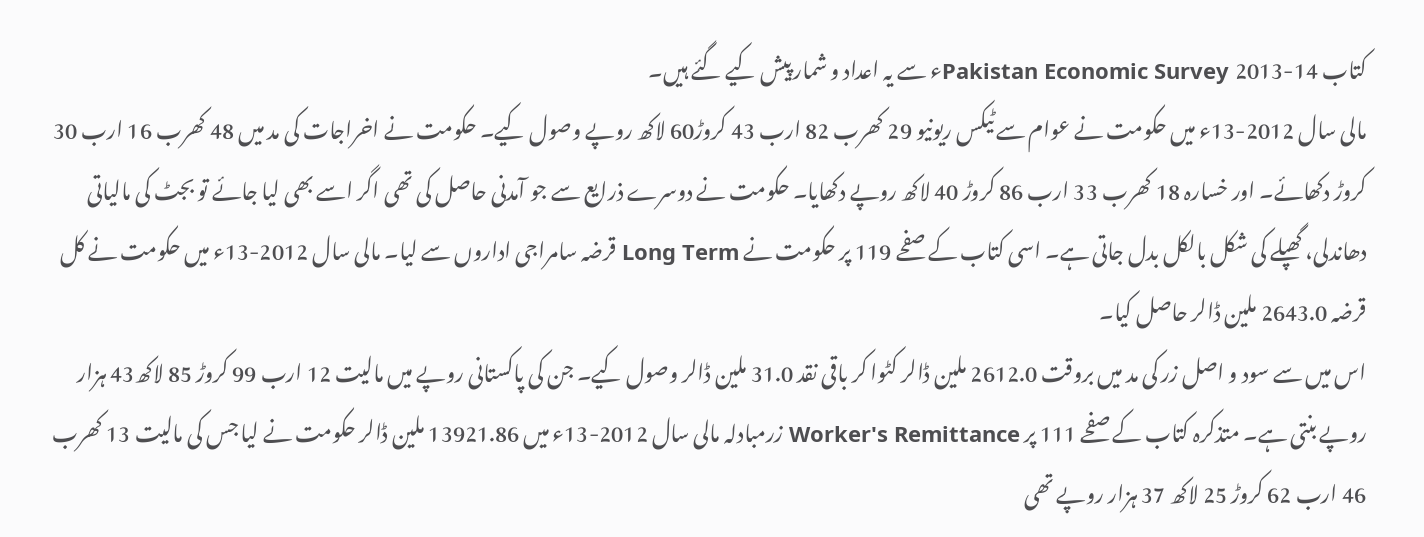کتاب Pakistan Economic Survey 2013-14ء سے یہ اعداد و شمار پیش کیے گئے ہیں۔
مالی سال 2012-13ء میں حکومت نے عوام سے ٹیکس ریونیو 29 کھرب 82 ارب 43 کروڑ60 لاکھ روپے وصول کیے۔ حکومت نے اخراجات کی مد میں 48 کھرب 16 ارب 30 کروڑ دکھائے۔ اور خسارہ 18 کھرب 33 ارب 86 کروڑ 40 لاکھ روپے دکھایا۔ حکومت نے دوسرے ذرایع سے جو آمدنی حاصل کی تھی اگر اسے بھی لیا جائے تو بجٹ کی مالیاتی دھاندلی، گھپلے کی شکل بالکل بدل جاتی ہے۔ اسی کتاب کے صفحے 119 پر حکومت نے Long Term قرضہ سامراجی اداروں سے لیا۔ مالی سال 2012-13ء میں حکومت نے کل قرضہ 2643.0 ملین ڈالر حاصل کیا۔
اس میں سے سود و اصل زر کی مد میں بروقت 2612.0 ملین ڈالر کٹوا کر باقی نقد 31.0 ملین ڈالر وصول کیے۔ جن کی پاکستانی روپے میں مالیت 12 ارب 99 کروڑ 85 لاکھ43 ہزار روپے بنتی ہے۔ متذکرہ کتاب کے صفحے 111 پر Worker's Remittance زرمبادلہ مالی سال 2012-13ء میں 13921.86 ملین ڈالر حکومت نے لیا جس کی مالیت 13 کھرب 46 ارب 62 کروڑ 25 لاکھ 37 ہزار روپے تھی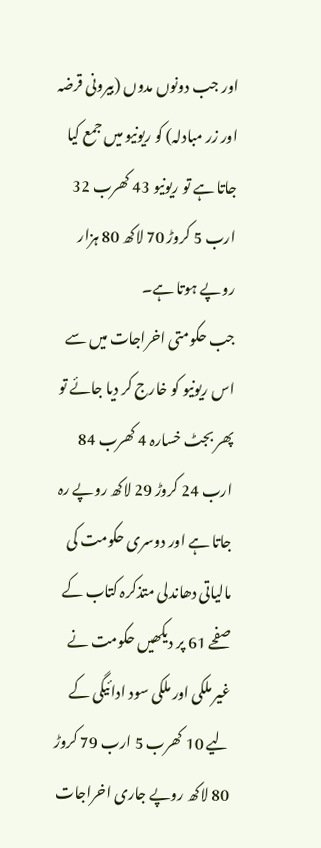اور جب دونوں مدوں (بیرونی قرضہ اور زر مبادلہ) کو ریونیو میں جمع کیا جاتا ہے تو ریونیو 43 کھرب 32 ارب 5 کروڑ 70 لاکھ 80 ہزار روپے ہوتا ہے۔
جب حکومتی اخراجات میں سے اس ریونیو کو خارج کر دیا جائے تو پھر بجٹ خسارہ 4 کھرب 84 ارب 24 کروڑ 29 لاکھ روپے رہ جاتا ہے اور دوسری حکومت کی مالیاتی دھاندلی متذکرہ کتاب کے صفحے 61 پر دیکھیں حکومت نے غیر ملکی اور ملکی سود ادائیگی کے لیے 10 کھرب 5 ارب 79 کروڑ 80 لاکھ روپے جاری اخراجات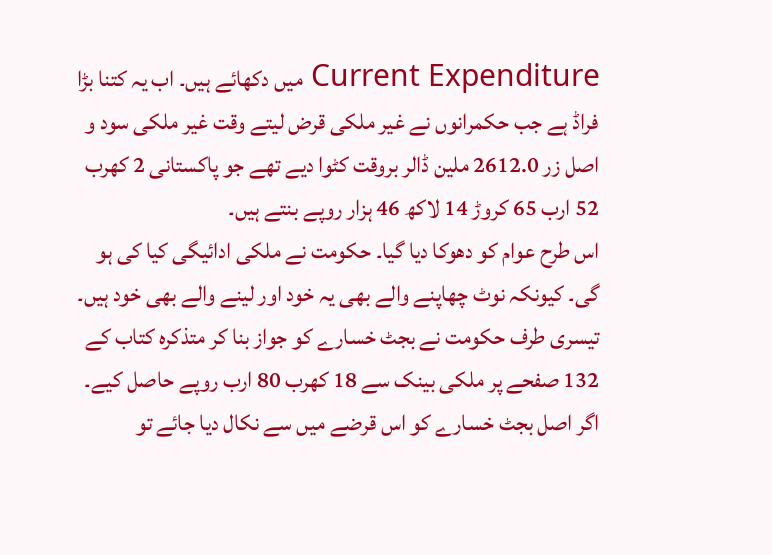Current Expenditure میں دکھائے ہیں۔ اب یہ کتنا بڑا فراڈ ہے جب حکمرانوں نے غیر ملکی قرض لیتے وقت غیر ملکی سود و اصل زر 2612.0 ملین ڈالر بروقت کٹوا دیے تھے جو پاکستانی 2 کھرب 52 ارب 65 کروڑ 14 لاکھ 46 ہزار روپے بنتے ہیں۔
اس طرح عوام کو دھوکا دیا گیا۔ حکومت نے ملکی ادائیگی کیا کی ہو گی۔ کیونکہ نوٹ چھاپنے والے بھی یہ خود اور لینے والے بھی خود ہیں۔ تیسری طرف حکومت نے بجٹ خسارے کو جواز بنا کر متذکرہ کتاب کے 132 صفحے پر ملکی بینک سے 18 کھرب 80 ارب روپے حاصل کیے۔ اگر اصل بجٹ خسارے کو اس قرضے میں سے نکال دیا جائے تو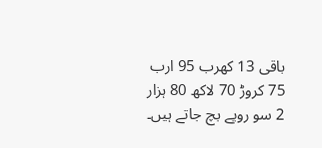باقی 13 کھرب 95 ارب 75 کروڑ 70 لاکھ 80 ہزار 2 سو روپے بچ جاتے ہیں۔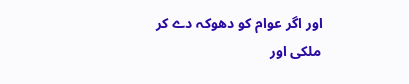اور اگر عوام کو دھوکہ دے کر ملکی اور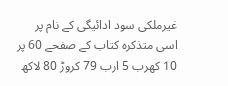غیرملکی سود ادائیگی کے نام پر اسی متذکرہ کتاب کے صفحے 60 پر 10 کھرب 5 ارب 79 کروڑ 80 لاکھ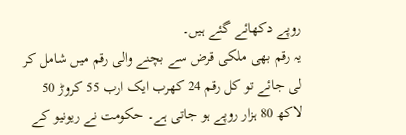روپے دکھائے گئے ہیں۔
یہ رقم بھی ملکی قرض سے بچنے والی رقم میں شامل کر لی جائے تو کل رقم 24 کھرب ایک ارب 55 کروڑ 50 لاکھ 80 ہزار روپے ہو جاتی ہے۔ حکومت نے ریونیو کے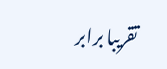تقریبا برابر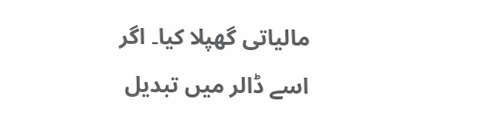مالیاتی گھپلا کیا۔ اگر اسے ڈالر میں تبدیل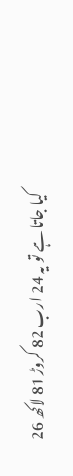کیا جاتا ہے تو یہ 24 ارب 82 کروڑ 81 لاکھ 26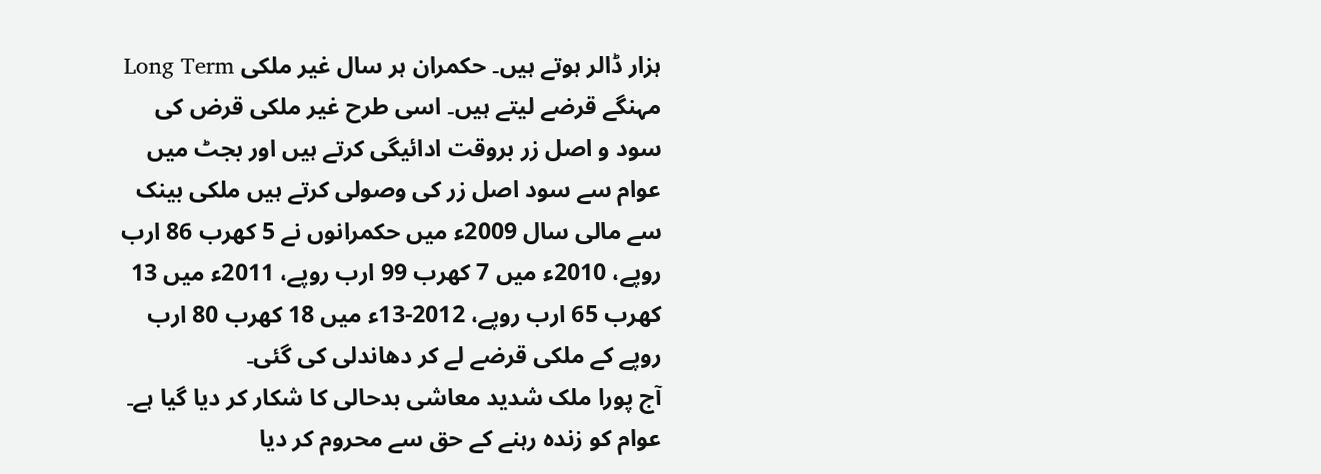ہزار ڈالر ہوتے ہیں۔ حکمران ہر سال غیر ملکی Long Term مہنگے قرضے لیتے ہیں۔ اسی طرح غیر ملکی قرض کی سود و اصل زر بروقت ادائیگی کرتے ہیں اور بجٹ میں عوام سے سود اصل زر کی وصولی کرتے ہیں ملکی بینک سے مالی سال 2009ء میں حکمرانوں نے 5 کھرب 86 ارب روپے، 2010ء میں 7 کھرب 99 ارب روپے، 2011ء میں 13 کھرب 65 ارب روپے، 2012-13ء میں 18 کھرب 80 ارب روپے کے ملکی قرضے لے کر دھاندلی کی گئی۔
آج پورا ملک شدید معاشی بدحالی کا شکار کر دیا گیا ہے۔ عوام کو زندہ رہنے کے حق سے محروم کر دیا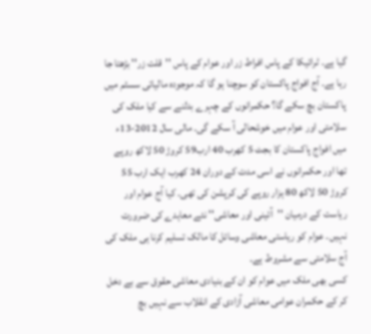گیا ہے۔ ٹرائیکا کے پاس افراط زر اور عوام کے پاس ''قلت زر'' بڑھتا جا رہا ہے۔ آج افواج پاکستان کو سوچنا ہو گا کہ موجودہ مالیاتی سسٹم میں پاکستان بچ سکے گا؟ حکمرانوں کے چہرے بدلنے سے کیا ملک کی سلامتی اور عوام میں خوشحالی آ سکے گی۔ مالی سال 2012-13ء میں افواج پاکستان کا بجٹ 5 کھرب 40 ارب59 کروڑ 50 لاکھ روپے تھا اور حکمرانوں نے اسی مدت کے دوران 24 کھرب ایک ارب 55 کروڑ 50 لاکھ 80 ہزار روپے کی کرپشن کی تھی۔ کیا آج عوام اور ریاست کے درمیان ''آئینی اور معاشی'' نئے معاہدے کی ضرورت نہیں۔ عوام کو ریاستی معاشی وسائل کا مالک تسلیم کرنا ہی ملک کی آج سلامتی سے مشروط ہے۔
کسی بھی ملک میں عوام کو ان کے بنیادی معاشی حقوق سے بے دخل کر کے حکمران عوامی معاشی آزادی کے انقلاب سے نہیں بچ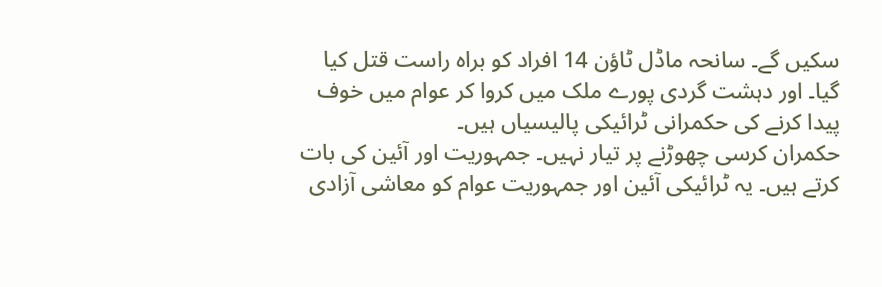سکیں گے۔ سانحہ ماڈل ٹاؤن 14 افراد کو براہ راست قتل کیا گیا۔ اور دہشت گردی پورے ملک میں کروا کر عوام میں خوف پیدا کرنے کی حکمرانی ٹرائیکی پالیسیاں ہیں۔
حکمران کرسی چھوڑنے پر تیار نہیں۔ جمہوریت اور آئین کی بات کرتے ہیں۔ یہ ٹرائیکی آئین اور جمہوریت عوام کو معاشی آزادی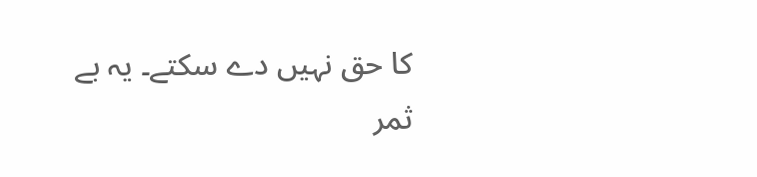کا حق نہیں دے سکتے۔ یہ بے ثمر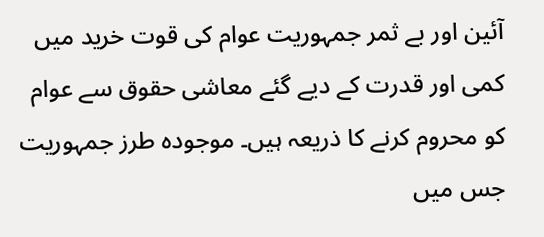آئین اور بے ثمر جمہوریت عوام کی قوت خرید میں کمی اور قدرت کے دیے گئے معاشی حقوق سے عوام کو محروم کرنے کا ذریعہ ہیں۔ موجودہ طرز جمہوریت جس میں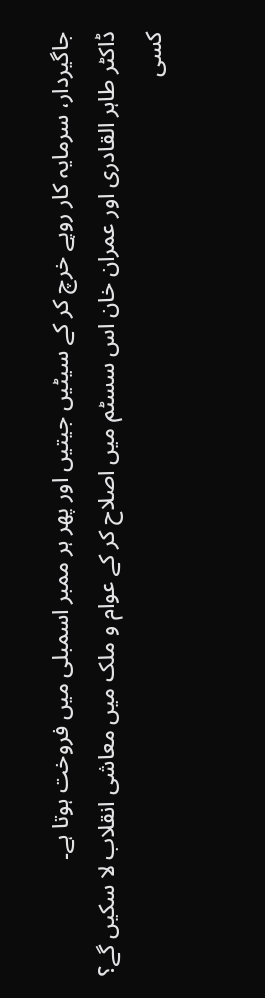جاگیردار، سرمایہ کار روپے خرچ کر کے سیٹیں جیتیں اور پھر ہر ممبر اسمبلی میں فروخت ہوتا ہے۔
ڈاکٹر طاہر القادری اور عمران خان اس سسٹم میں اصلاح کر کے عوام و ملک میں معاشی انقلاب لا سکیں گے؟ کسی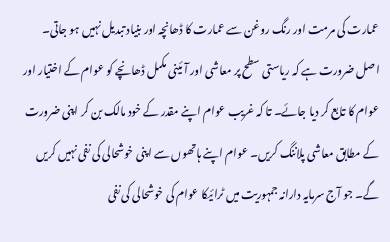عمارت کی مرمت اور رنگ روغن سے عمارت کا ڈھانچہ اور بنیاد تبدیل نہیں ہو جاتی۔ اصل ضرورت ہے کہ ریاستی سطح پر معاشی اور آئینی مکمل ڈھانچے کو عوام کے اختیار اور عوام کا تابع کر دیا جائے۔ تا کہ غریب عوام اپنے مقدر کے خود مالک بن کر اپنی ضرورت کے مطابق معاشی پلاننگ کریں۔ عوام اپنے ہاتھوں سے اپنی خوشحالی کی نفی نہیں کریں گے۔ جو آج سرمایہ دارانہ جمہوریت میں ٹرائیکا عوام کی خوشحالی کی نفی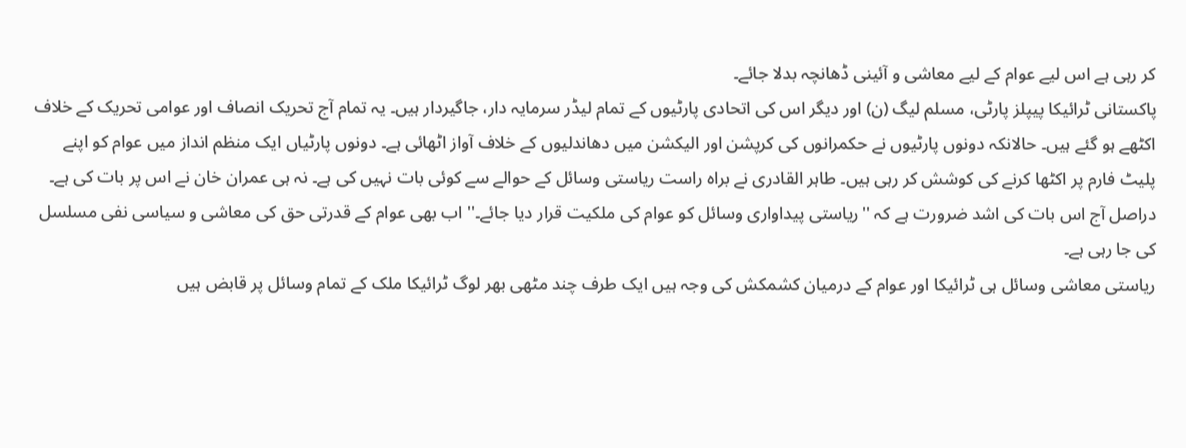کر رہی ہے اس لیے عوام کے لیے معاشی و آئینی ڈھانچہ بدلا جائے۔
پاکستانی ٹرائیکا پیپلز پارٹی، مسلم لیگ (ن) اور دیگر اس کی اتحادی پارٹیوں کے تمام لیڈر سرمایہ دار، جاگیردار ہیں۔ یہ تمام آج تحریک انصاف اور عوامی تحریک کے خلاف اکٹھے ہو گئے ہیں۔ حالانکہ دونوں پارٹیوں نے حکمرانوں کی کرپشن اور الیکشن میں دھاندلیوں کے خلاف آواز اٹھائی ہے۔ دونوں پارٹیاں ایک منظم انداز میں عوام کو اپنے پلیٹ فارم پر اکٹھا کرنے کی کوشش کر رہی ہیں۔ طاہر القادری نے براہ راست ریاستی وسائل کے حوالے سے کوئی بات نہیں کی ہے۔ نہ ہی عمران خان نے اس پر بات کی ہے۔ دراصل آج اس بات کی اشد ضرورت ہے کہ ''ریاستی پیداواری وسائل کو عوام کی ملکیت قرار دیا جائے۔'' اب بھی عوام کے قدرتی حق کی معاشی و سیاسی نفی مسلسل کی جا رہی ہے۔
ریاستی معاشی وسائل ہی ٹرائیکا اور عوام کے درمیان کشمکش کی وجہ ہیں ایک طرف چند مٹھی بھر لوگ ٹرائیکا ملک کے تمام وسائل پر قابض ہیں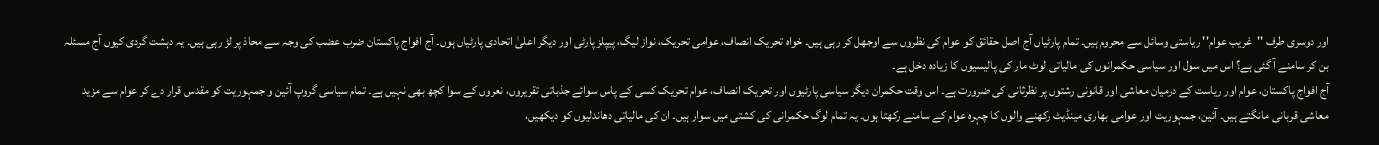اور دوسری طرف ''غریب عوام'' ریاستی وسائل سے محروم ہیں۔ تمام پارٹیاں آج اصل حقائق کو عوام کی نظروں سے اوجھل کر رہی ہیں۔ خواہ تحریک انصاف، عوامی تحریک، نواز لیگ، پیپلز پارٹی اور دیگر اعلیٰ اتحادی پارٹیاں ہوں۔ آج افواج پاکستان ضرب عضب کی وجہ سے محاذ پر لڑ رہی ہیں۔ یہ دہشت گردی کیوں آج مسئلہ بن کر سامنے آ گئی ہے؟ اس میں سول اور سیاسی حکمرانوں کی مالیاتی لوٹ مار کی پالیسیوں کا زیادہ دخل ہے۔
آج افواج پاکستان، عوام اور ریاست کے درمیان معاشی اور قانونی رشتوں پر نظرثانی کی ضرورت ہے۔ اس وقت حکمران دیگر سیاسی پارٹیوں اور تحریک انصاف، عوام تحریک کسی کے پاس سوائے جذباتی تقریروں، نعروں کے سوا کچھ بھی نہیں ہے۔ تمام سیاسی گروپ آئین و جمہوریت کو مقدس قرار دے کر عوام سے مزید معاشی قربانی مانگتے ہیں۔ آئین، جمہوریت اور عوامی بھاری مینڈیٹ رکھنے والوں کا چہرہ عوام کے سامنے رکھتا ہوں۔ یہ تمام لوگ حکمرانی کی کشتی میں سوار ہیں۔ ان کی مالیاتی دھاندلیوں کو دیکھیں،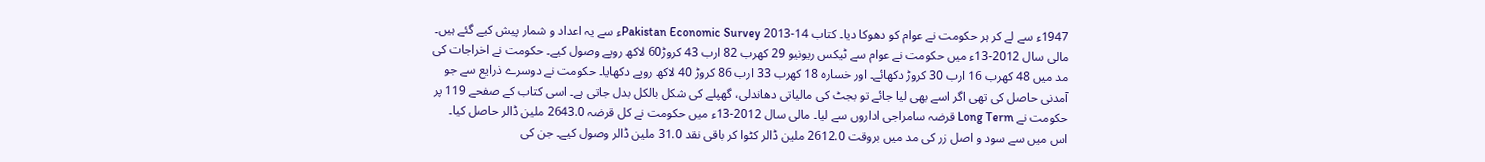1947ء سے لے کر ہر حکومت نے عوام کو دھوکا دیا۔ کتاب Pakistan Economic Survey 2013-14ء سے یہ اعداد و شمار پیش کیے گئے ہیں۔
مالی سال 2012-13ء میں حکومت نے عوام سے ٹیکس ریونیو 29 کھرب 82 ارب 43 کروڑ60 لاکھ روپے وصول کیے۔ حکومت نے اخراجات کی مد میں 48 کھرب 16 ارب 30 کروڑ دکھائے۔ اور خسارہ 18 کھرب 33 ارب 86 کروڑ 40 لاکھ روپے دکھایا۔ حکومت نے دوسرے ذرایع سے جو آمدنی حاصل کی تھی اگر اسے بھی لیا جائے تو بجٹ کی مالیاتی دھاندلی، گھپلے کی شکل بالکل بدل جاتی ہے۔ اسی کتاب کے صفحے 119 پر حکومت نے Long Term قرضہ سامراجی اداروں سے لیا۔ مالی سال 2012-13ء میں حکومت نے کل قرضہ 2643.0 ملین ڈالر حاصل کیا۔
اس میں سے سود و اصل زر کی مد میں بروقت 2612.0 ملین ڈالر کٹوا کر باقی نقد 31.0 ملین ڈالر وصول کیے۔ جن کی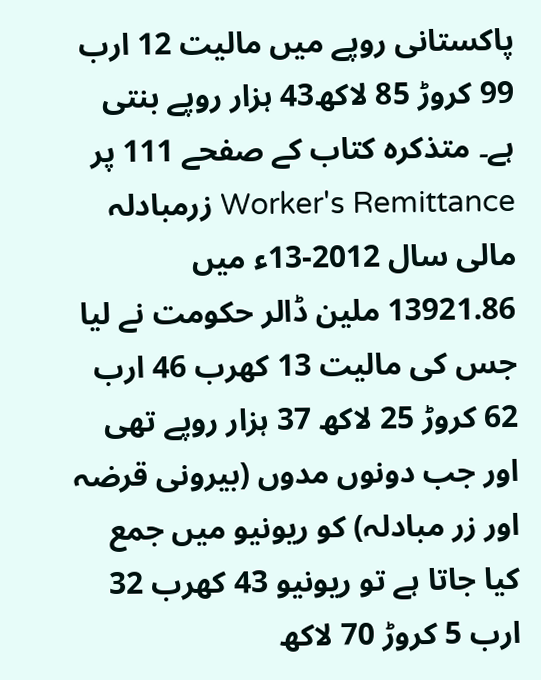پاکستانی روپے میں مالیت 12 ارب 99 کروڑ 85 لاکھ43 ہزار روپے بنتی ہے۔ متذکرہ کتاب کے صفحے 111 پر Worker's Remittance زرمبادلہ مالی سال 2012-13ء میں 13921.86 ملین ڈالر حکومت نے لیا جس کی مالیت 13 کھرب 46 ارب 62 کروڑ 25 لاکھ 37 ہزار روپے تھی اور جب دونوں مدوں (بیرونی قرضہ اور زر مبادلہ) کو ریونیو میں جمع کیا جاتا ہے تو ریونیو 43 کھرب 32 ارب 5 کروڑ 70 لاکھ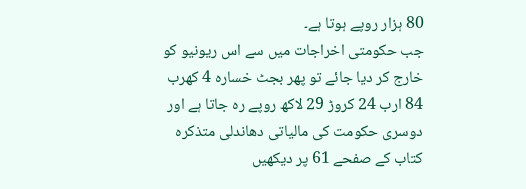80 ہزار روپے ہوتا ہے۔
جب حکومتی اخراجات میں سے اس ریونیو کو خارج کر دیا جائے تو پھر بجٹ خسارہ 4 کھرب 84 ارب 24 کروڑ 29 لاکھ روپے رہ جاتا ہے اور دوسری حکومت کی مالیاتی دھاندلی متذکرہ کتاب کے صفحے 61 پر دیکھیں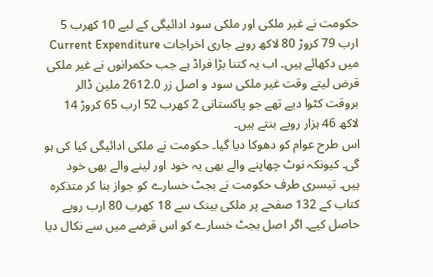حکومت نے غیر ملکی اور ملکی سود ادائیگی کے لیے 10 کھرب 5 ارب 79 کروڑ 80 لاکھ روپے جاری اخراجات Current Expenditure میں دکھائے ہیں۔ اب یہ کتنا بڑا فراڈ ہے جب حکمرانوں نے غیر ملکی قرض لیتے وقت غیر ملکی سود و اصل زر 2612.0 ملین ڈالر بروقت کٹوا دیے تھے جو پاکستانی 2 کھرب 52 ارب 65 کروڑ 14 لاکھ 46 ہزار روپے بنتے ہیں۔
اس طرح عوام کو دھوکا دیا گیا۔ حکومت نے ملکی ادائیگی کیا کی ہو گی۔ کیونکہ نوٹ چھاپنے والے بھی یہ خود اور لینے والے بھی خود ہیں۔ تیسری طرف حکومت نے بجٹ خسارے کو جواز بنا کر متذکرہ کتاب کے 132 صفحے پر ملکی بینک سے 18 کھرب 80 ارب روپے حاصل کیے۔ اگر اصل بجٹ خسارے کو اس قرضے میں سے نکال دیا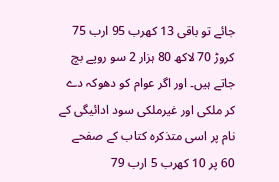جائے تو باقی 13 کھرب 95 ارب 75 کروڑ 70 لاکھ 80 ہزار 2 سو روپے بچ جاتے ہیں۔ اور اگر عوام کو دھوکہ دے کر ملکی اور غیرملکی سود ادائیگی کے نام پر اسی متذکرہ کتاب کے صفحے 60 پر 10 کھرب 5 ارب 79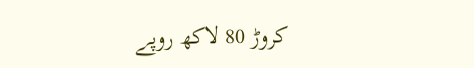کروڑ 80 لاکھ روپے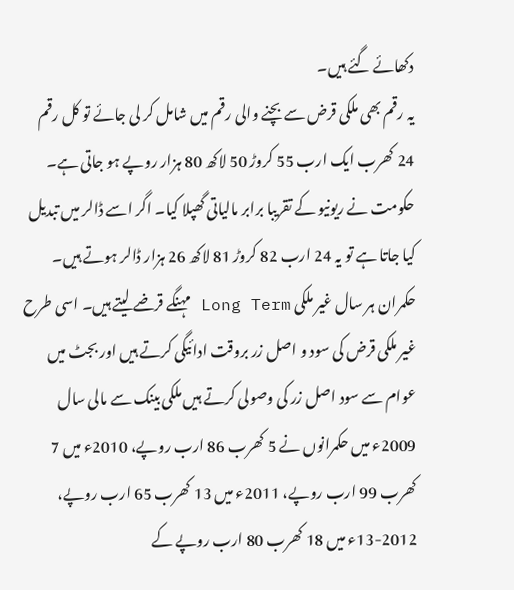دکھائے گئے ہیں۔
یہ رقم بھی ملکی قرض سے بچنے والی رقم میں شامل کر لی جائے تو کل رقم 24 کھرب ایک ارب 55 کروڑ 50 لاکھ 80 ہزار روپے ہو جاتی ہے۔ حکومت نے ریونیو کے تقریبا برابر مالیاتی گھپلا کیا۔ اگر اسے ڈالر میں تبدیل کیا جاتا ہے تو یہ 24 ارب 82 کروڑ 81 لاکھ 26 ہزار ڈالر ہوتے ہیں۔ حکمران ہر سال غیر ملکی Long Term مہنگے قرضے لیتے ہیں۔ اسی طرح غیر ملکی قرض کی سود و اصل زر بروقت ادائیگی کرتے ہیں اور بجٹ میں عوام سے سود اصل زر کی وصولی کرتے ہیں ملکی بینک سے مالی سال 2009ء میں حکمرانوں نے 5 کھرب 86 ارب روپے، 2010ء میں 7 کھرب 99 ارب روپے، 2011ء میں 13 کھرب 65 ارب روپے، 2012-13ء میں 18 کھرب 80 ارب روپے کے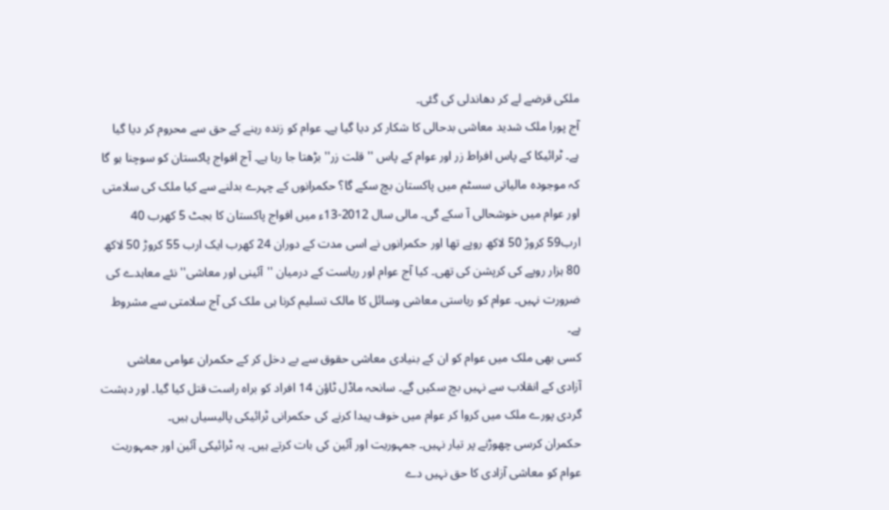ملکی قرضے لے کر دھاندلی کی گئی۔
آج پورا ملک شدید معاشی بدحالی کا شکار کر دیا گیا ہے۔ عوام کو زندہ رہنے کے حق سے محروم کر دیا گیا ہے۔ ٹرائیکا کے پاس افراط زر اور عوام کے پاس ''قلت زر'' بڑھتا جا رہا ہے۔ آج افواج پاکستان کو سوچنا ہو گا کہ موجودہ مالیاتی سسٹم میں پاکستان بچ سکے گا؟ حکمرانوں کے چہرے بدلنے سے کیا ملک کی سلامتی اور عوام میں خوشحالی آ سکے گی۔ مالی سال 2012-13ء میں افواج پاکستان کا بجٹ 5 کھرب 40 ارب59 کروڑ 50 لاکھ روپے تھا اور حکمرانوں نے اسی مدت کے دوران 24 کھرب ایک ارب 55 کروڑ 50 لاکھ 80 ہزار روپے کی کرپشن کی تھی۔ کیا آج عوام اور ریاست کے درمیان ''آئینی اور معاشی'' نئے معاہدے کی ضرورت نہیں۔ عوام کو ریاستی معاشی وسائل کا مالک تسلیم کرنا ہی ملک کی آج سلامتی سے مشروط ہے۔
کسی بھی ملک میں عوام کو ان کے بنیادی معاشی حقوق سے بے دخل کر کے حکمران عوامی معاشی آزادی کے انقلاب سے نہیں بچ سکیں گے۔ سانحہ ماڈل ٹاؤن 14 افراد کو براہ راست قتل کیا گیا۔ اور دہشت گردی پورے ملک میں کروا کر عوام میں خوف پیدا کرنے کی حکمرانی ٹرائیکی پالیسیاں ہیں۔
حکمران کرسی چھوڑنے پر تیار نہیں۔ جمہوریت اور آئین کی بات کرتے ہیں۔ یہ ٹرائیکی آئین اور جمہوریت عوام کو معاشی آزادی کا حق نہیں دے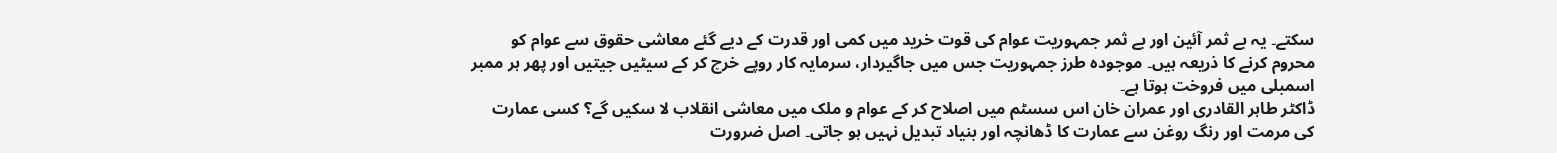سکتے۔ یہ بے ثمر آئین اور بے ثمر جمہوریت عوام کی قوت خرید میں کمی اور قدرت کے دیے گئے معاشی حقوق سے عوام کو محروم کرنے کا ذریعہ ہیں۔ موجودہ طرز جمہوریت جس میں جاگیردار، سرمایہ کار روپے خرچ کر کے سیٹیں جیتیں اور پھر ہر ممبر اسمبلی میں فروخت ہوتا ہے۔
ڈاکٹر طاہر القادری اور عمران خان اس سسٹم میں اصلاح کر کے عوام و ملک میں معاشی انقلاب لا سکیں گے؟ کسی عمارت کی مرمت اور رنگ روغن سے عمارت کا ڈھانچہ اور بنیاد تبدیل نہیں ہو جاتی۔ اصل ضرورت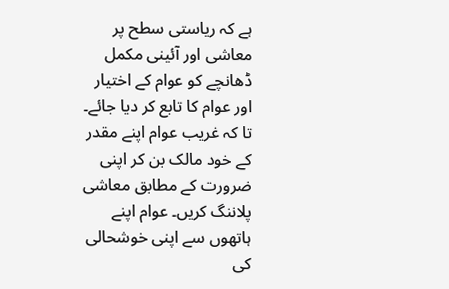ہے کہ ریاستی سطح پر معاشی اور آئینی مکمل ڈھانچے کو عوام کے اختیار اور عوام کا تابع کر دیا جائے۔ تا کہ غریب عوام اپنے مقدر کے خود مالک بن کر اپنی ضرورت کے مطابق معاشی پلاننگ کریں۔ عوام اپنے ہاتھوں سے اپنی خوشحالی کی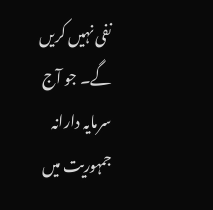نفی نہیں کریں گے۔ جو آج سرمایہ دارانہ جمہوریت میں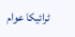ٹرائیکا عوام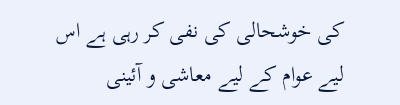کی خوشحالی کی نفی کر رہی ہے اس لیے عوام کے لیے معاشی و آئینی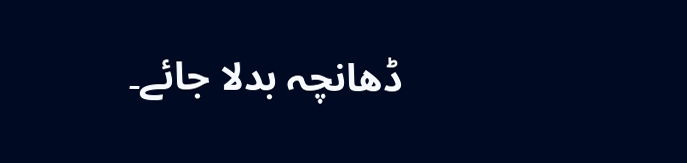ڈھانچہ بدلا جائے۔